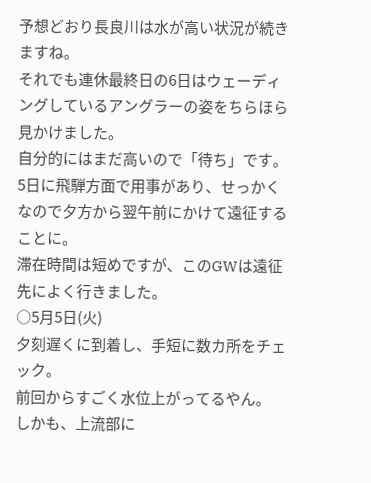予想どおり長良川は水が高い状況が続きますね。
それでも連休最終日の6日はウェーディングしているアングラーの姿をちらほら見かけました。
自分的にはまだ高いので「待ち」です。
5日に飛騨方面で用事があり、せっかくなので夕方から翌午前にかけて遠征することに。
滞在時間は短めですが、このGWは遠征先によく行きました。
○5月5日(火)
夕刻遅くに到着し、手短に数カ所をチェック。
前回からすごく水位上がってるやん。
しかも、上流部に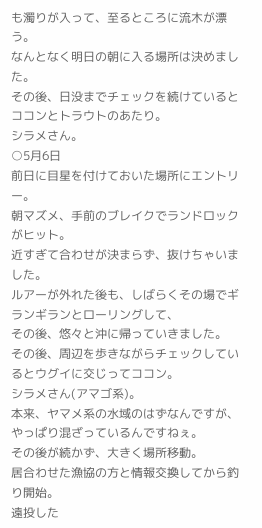も濁りが入って、至るところに流木が漂う。
なんとなく明日の朝に入る場所は決めました。
その後、日没までチェックを続けているとココンとトラウトのあたり。
シラメさん。
○5月6日
前日に目星を付けておいた場所にエントリー。
朝マズメ、手前のブレイクでランドロックがヒット。
近すぎて合わせが決まらず、抜けちゃいました。
ルアーが外れた後も、しばらくその場でギランギランとローリングして、
その後、悠々と沖に帰っていきました。
その後、周辺を歩きながらチェックしているとウグイに交じってココン。
シラメさん(アマゴ系)。
本来、ヤマメ系の水域のはずなんですが、やっぱり混ざっているんですねぇ。
その後が続かず、大きく場所移動。
居合わせた漁協の方と情報交換してから釣り開始。
遠投した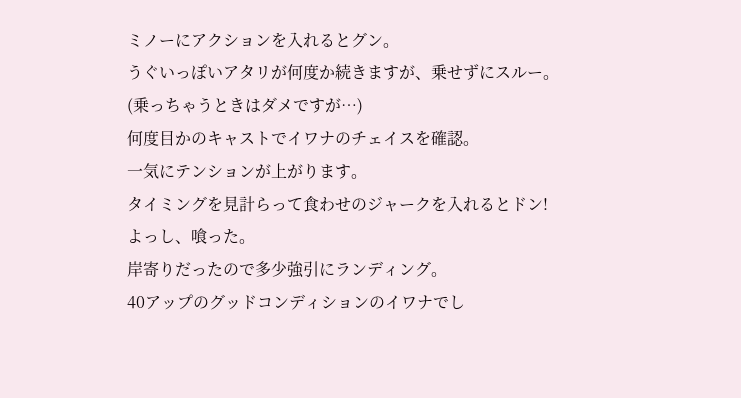ミノーにアクションを入れるとグン。
うぐいっぽいアタリが何度か続きますが、乗せずにスルー。
(乗っちゃうときはダメですが…)
何度目かのキャストでイワナのチェイスを確認。
一気にテンションが上がります。
タイミングを見計らって食わせのジャークを入れるとドン!
よっし、喰った。
岸寄りだったので多少強引にランディング。
40アップのグッドコンディションのイワナでし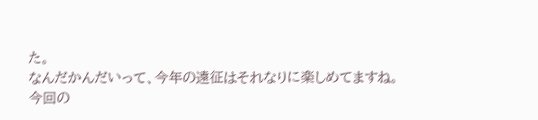た。
なんだかんだいって、今年の遠征はそれなりに楽しめてますね。
今回の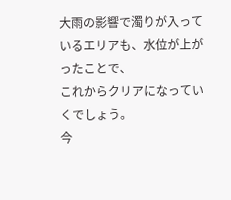大雨の影響で濁りが入っているエリアも、水位が上がったことで、
これからクリアになっていくでしょう。
今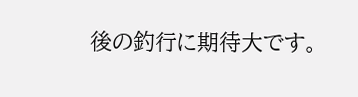後の釣行に期待大です。